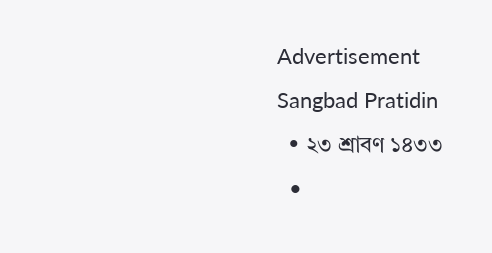Advertisement
Sangbad Pratidin
  • ২৩ শ্রাবণ ১৪৩৩
  •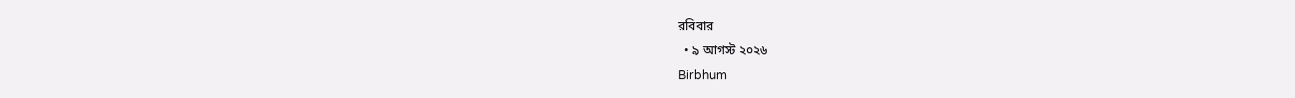রবিবার
  • ৯ আগস্ট ২০২৬
Birbhum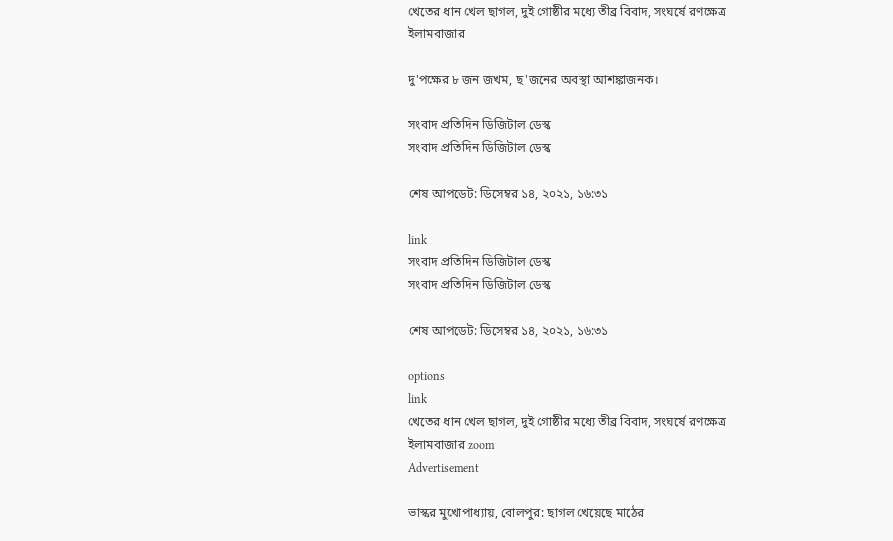খেতের ধান খেল ছাগল, দুই গোষ্ঠীর মধ্যে তীব্র বিবাদ, সংঘর্ষে রণক্ষেত্র ইলামবাজার

দু'পক্ষের ৮ জন জখম, ছ'জনের অবস্থা আশঙ্কাজনক।

সংবাদ প্রতিদিন ডিজিটাল ডেস্ক
সংবাদ প্রতিদিন ডিজিটাল ডেস্ক

শেষ আপডেট: ডিসেম্বর ১৪, ২০২১, ১৬:৩১

link
সংবাদ প্রতিদিন ডিজিটাল ডেস্ক
সংবাদ প্রতিদিন ডিজিটাল ডেস্ক

শেষ আপডেট: ডিসেম্বর ১৪, ২০২১, ১৬:৩১

options
link
খেতের ধান খেল ছাগল, দুই গোষ্ঠীর মধ্যে তীব্র বিবাদ, সংঘর্ষে রণক্ষেত্র ইলামবাজার zoom
Advertisement

ভাস্কর মুখোপাধ্যায়, বোলপুর: ছাগল খেয়েছে মাঠের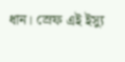ধান। স্রেফ এই ইস্যু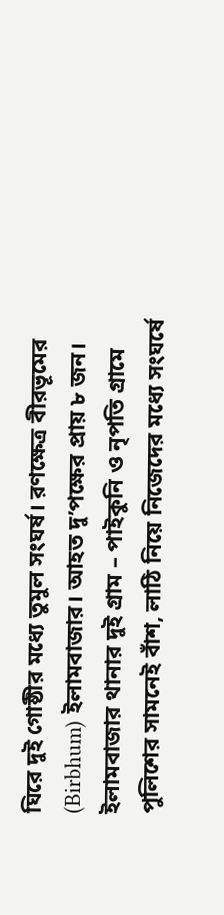ঘিরে দুই গোষ্ঠীর মধ্যে তুমুল সংঘর্ষ। রণক্ষেত্র বীরভূমের (Birbhum) ইলামবাজার। আহত দু’পক্ষের প্রায় ৮ জন। ইলামবাজার থানার দুই গ্রাম – পাইকুনি ও নৃপতি গ্রামে পুলিশের সামনেই বাঁশ, লাঠি নিয়ে নিজেদের মধ্যে সংঘর্ষে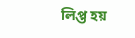লিপ্ত হয়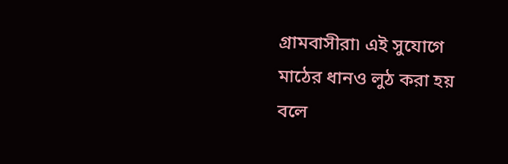গ্রামবাসীরা৷ এই সুযোগে মাঠের ধানও লুঠ করা হয় বলে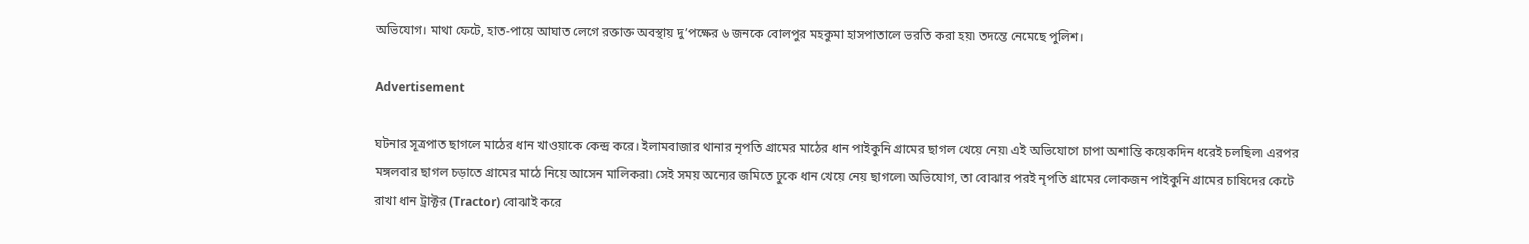অভিযোগ। মাথা ফেটে, হাত-পায়ে আঘাত লেগে রক্তাক্ত অবস্থায় দু’পক্ষের ৬ জনকে বোলপুর মহকুমা হাসপাতালে ভরতি করা হয়৷ তদন্তে নেমেছে পুলিশ।

Advertisement

ঘটনার সূত্রপাত ছাগলে মাঠের ধান খাওয়াকে কেন্দ্র করে। ইলামবাজার থানার নৃপতি গ্রামের মাঠের ধান পাইকুনি গ্রামের ছাগল খেয়ে নেয়৷ এই অভিযোগে চাপা অশান্তি কয়েকদিন ধরেই চলছিল৷ এরপর মঙ্গলবার ছাগল চড়াতে গ্রামের মাঠে নিয়ে আসেন মালিকরা৷ সেই সময় অন্যের জমিতে ঢুকে ধান খেয়ে নেয় ছাগলে৷ অভিযোগ, তা বোঝার পরই নৃপতি গ্রামের লোকজন পাইকুনি গ্রামের চাষিদের কেটে রাখা ধান ট্রাক্টর (Tractor) বোঝাই করে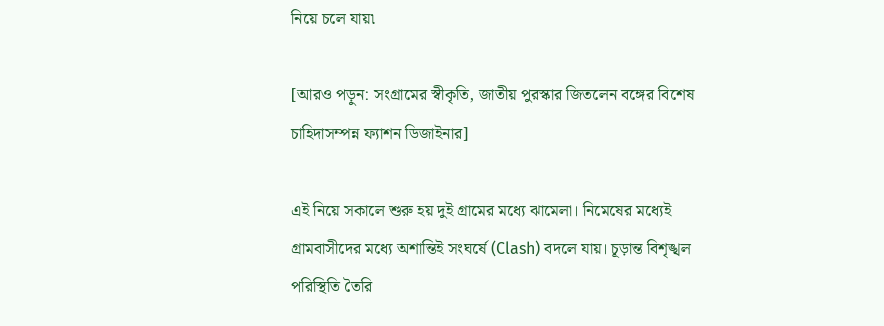নিয়ে চলে যায়৷

[আরও পড়ুন: সংগ্রামের স্বীকৃতি, জাতীয় পুরস্কার জিতলেন বঙ্গের বিশেষ চাহিদাসম্পন্ন ফ্যাশন ডিজাইনার]

এই নিয়ে সকালে শুরু হয় দুই গ্রামের মধ্যে ঝামেলা। নিমেষের মধ্যেই গ্রামবাসীদের মধ্যে অশান্তিই সংঘর্ষে (Clash) বদলে যায়। চূড়ান্ত বিশৃঙ্খল পরিস্থিতি তৈরি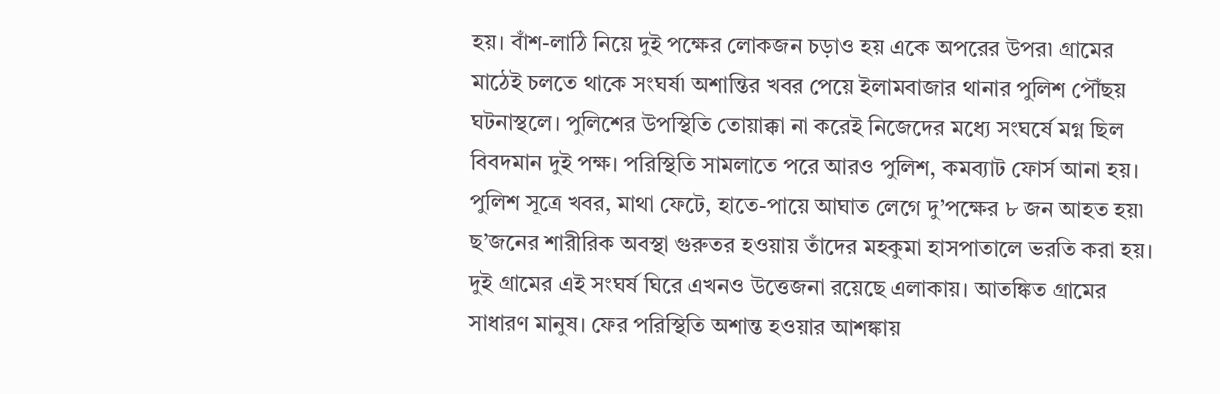হয়। বাঁশ-লাঠি নিয়ে দুই পক্ষের লোকজন চড়াও হয় একে অপরের উপর৷ গ্রামের মাঠেই চলতে থাকে সংঘর্ষ৷ অশান্তির খবর পেয়ে ইলামবাজার থানার পুলিশ পৌঁছয় ঘটনাস্থলে। পুলিশের উপস্থিতি তোয়াক্কা না করেই নিজেদের মধ্যে সংঘর্ষে মগ্ন ছিল বিবদমান দুই পক্ষ। পরিস্থিতি সামলাতে পরে আরও পুলিশ, কমব্যাট ফোর্স আনা হয়। পুলিশ সূত্রে খবর, মাথা ফেটে, হাতে-পায়ে আঘাত লেগে দু’পক্ষের ৮ জন আহত হয়৷ ছ’জনের শারীরিক অবস্থা গুরুতর হওয়ায় তাঁদের মহকুমা হাসপাতালে ভরতি করা হয়। দুই গ্রামের এই সংঘর্ষ ঘিরে এখনও উত্তেজনা রয়েছে এলাকায়। আতঙ্কিত গ্রামের সাধারণ মানুষ। ফের পরিস্থিতি অশান্ত হওয়ার আশঙ্কায়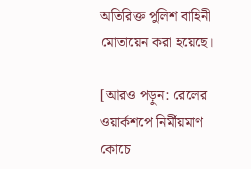অতিরিক্ত পুলিশ বাহিনী মোতায়েন করা হয়েছে।

[আরও পড়ুন: রেলের ওয়ার্কশপে নির্মীয়মাণ কোচে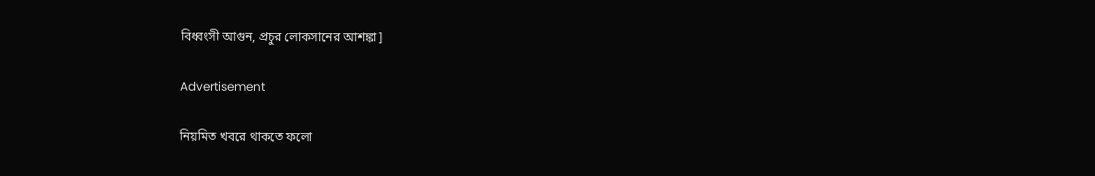বিধ্বংসী আগুন, প্রচুর লোকসানের আশঙ্কা]

Advertisement

নিয়মিত খবরে থাকতে ফলো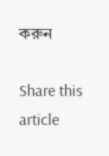করুন

Share this article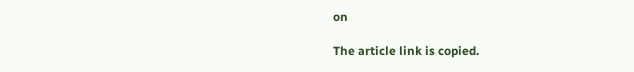on

The article link is copied.